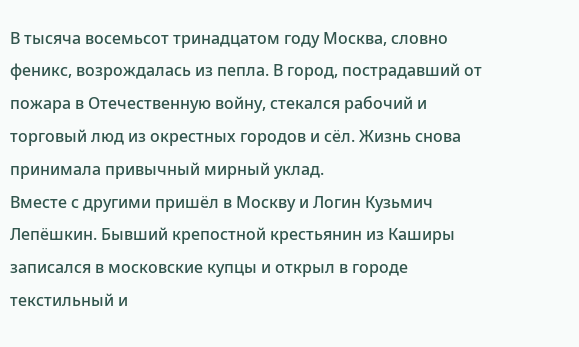В тысяча восемьсот тринадцатом году Москва, словно феникс, возрождалась из пепла. В город, пострадавший от пожара в Отечественную войну, стекался рабочий и торговый люд из окрестных городов и сёл. Жизнь снова принимала привычный мирный уклад.
Вместе с другими пришёл в Москву и Логин Кузьмич Лепёшкин. Бывший крепостной крестьянин из Каширы записался в московские купцы и открыл в городе текстильный и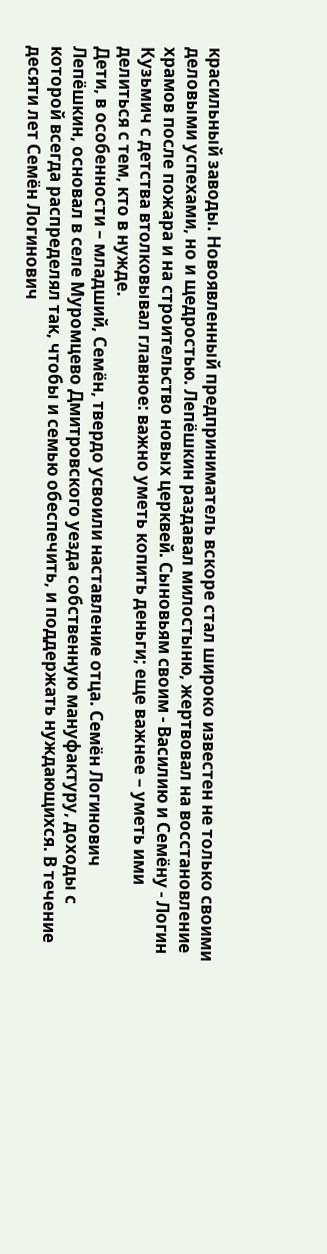красильный заводы. Новоявленный предприниматель вскоре стал широко известен не только своими деловыми успехами, но и щедростью. Лепёшкин раздавал милостыню, жертвовал на восстановление храмов после пожара и на строительство новых церквей. Сыновьям своим - Василию и Семёну - Логин Кузьмич с детства втолковывал главное: важно уметь копить деньги; еще важнее – уметь ими делиться с тем, кто в нужде.
Дети, в особенности – младший, Семён, твердо усвоили наставление отца. Семён Логинович Лепёшкин, основал в селе Муромцево Дмитровского уезда собственную мануфактуру, доходы с которой всегда распределял так, чтобы и семью обеспечить, и поддержать нуждающихся. В течение десяти лет Семён Логинович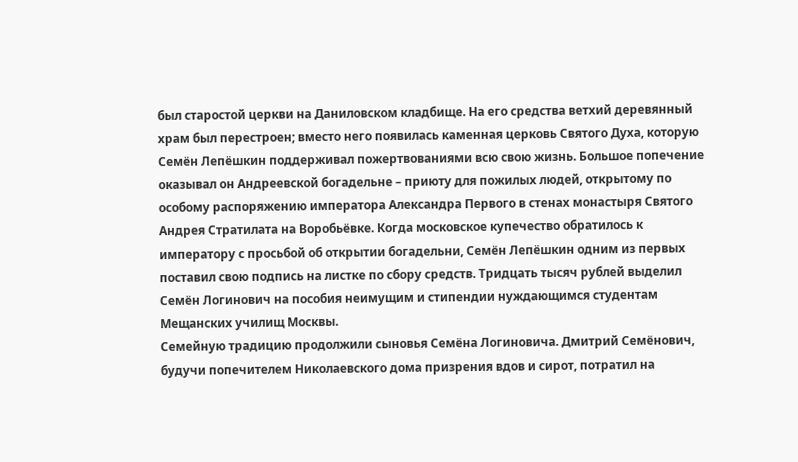был старостой церкви на Даниловском кладбище. На его средства ветхий деревянный храм был перестроен; вместо него появилась каменная церковь Святого Духа, которую Семён Лепёшкин поддерживал пожертвованиями всю свою жизнь. Большое попечение оказывал он Андреевской богадельне – приюту для пожилых людей, открытому по особому распоряжению императора Александра Первого в стенах монастыря Святого Андрея Стратилата на Воробьёвке. Когда московское купечество обратилось к императору с просьбой об открытии богадельни, Семён Лепёшкин одним из первых поставил свою подпись на листке по сбору средств. Тридцать тысяч рублей выделил Семён Логинович на пособия неимущим и стипендии нуждающимся студентам Мещанских училищ Москвы.
Семейную традицию продолжили сыновья Семёна Логиновича. Дмитрий Семёнович, будучи попечителем Николаевского дома призрения вдов и сирот, потратил на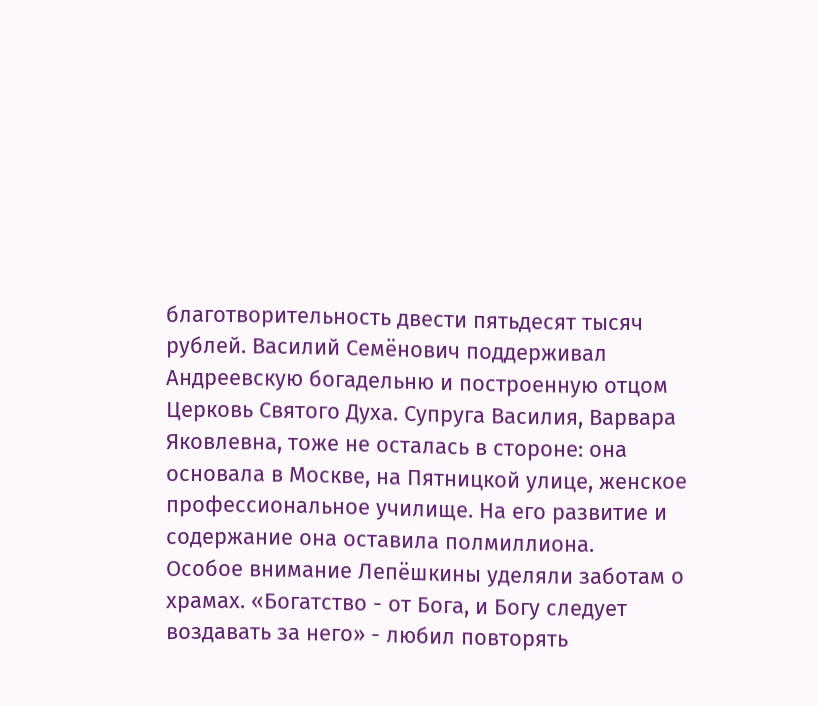благотворительность двести пятьдесят тысяч рублей. Василий Семёнович поддерживал Андреевскую богадельню и построенную отцом Церковь Святого Духа. Супруга Василия, Варвара Яковлевна, тоже не осталась в стороне: она основала в Москве, на Пятницкой улице, женское профессиональное училище. На его развитие и содержание она оставила полмиллиона.
Особое внимание Лепёшкины уделяли заботам о храмах. «Богатство - от Бога, и Богу следует воздавать за него» - любил повторять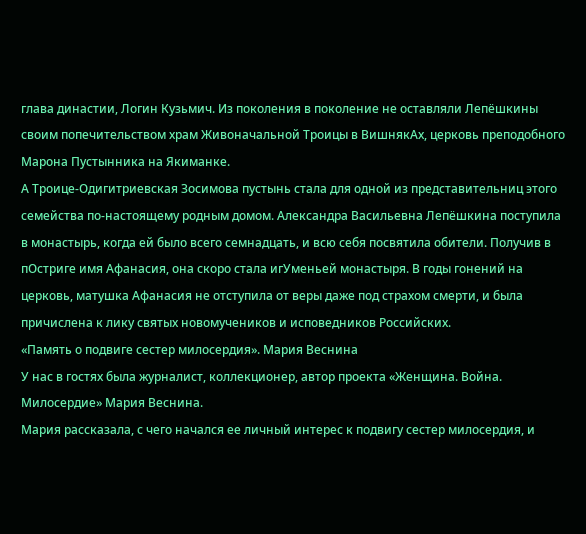глава династии, Логин Кузьмич. Из поколения в поколение не оставляли Лепёшкины своим попечительством храм Живоначальной Троицы в ВишнякАх, церковь преподобного Марона Пустынника на Якиманке.
А Троице-Одигитриевская Зосимова пустынь стала для одной из представительниц этого семейства по-настоящему родным домом. Александра Васильевна Лепёшкина поступила в монастырь, когда ей было всего семнадцать, и всю себя посвятила обители. Получив в пОстриге имя Афанасия, она скоро стала игУменьей монастыря. В годы гонений на церковь, матушка Афанасия не отступила от веры даже под страхом смерти, и была причислена к лику святых новомучеников и исповедников Российских.
«Память о подвиге сестер милосердия». Мария Веснина
У нас в гостях была журналист, коллекционер, автор проекта «Женщина. Война. Милосердие» Мария Веснина.
Мария рассказала, с чего начался ее личный интерес к подвигу сестер милосердия, и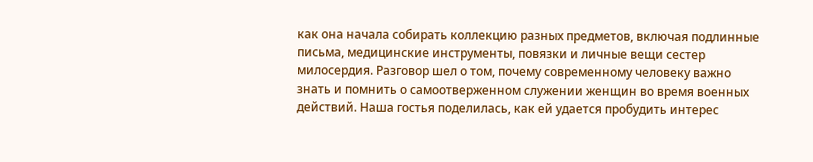как она начала собирать коллекцию разных предметов, включая подлинные письма, медицинские инструменты, повязки и личные вещи сестер милосердия. Разговор шел о том, почему современному человеку важно знать и помнить о самоотверженном служении женщин во время военных действий. Наша гостья поделилась, как ей удается пробудить интерес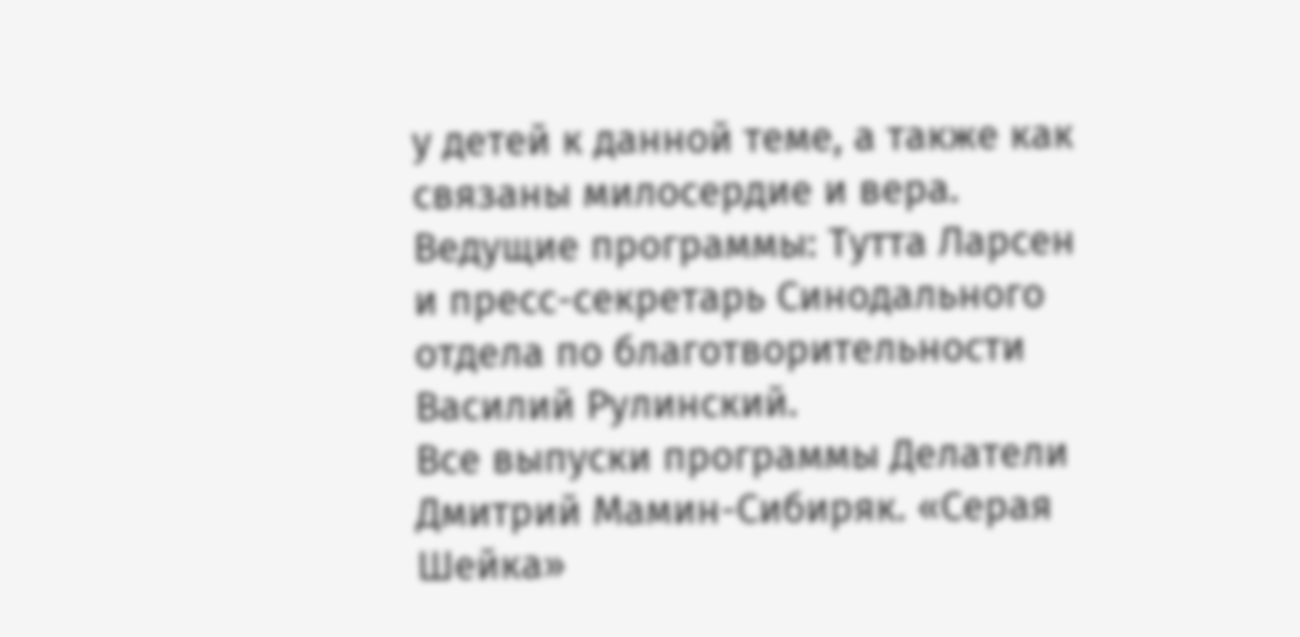у детей к данной теме, а также как связаны милосердие и вера.
Ведущие программы: Тутта Ларсен и пресс-секретарь Синодального отдела по благотворительности Василий Рулинский.
Все выпуски программы Делатели
Дмитрий Мамин-Сибиряк. «Серая Шейка»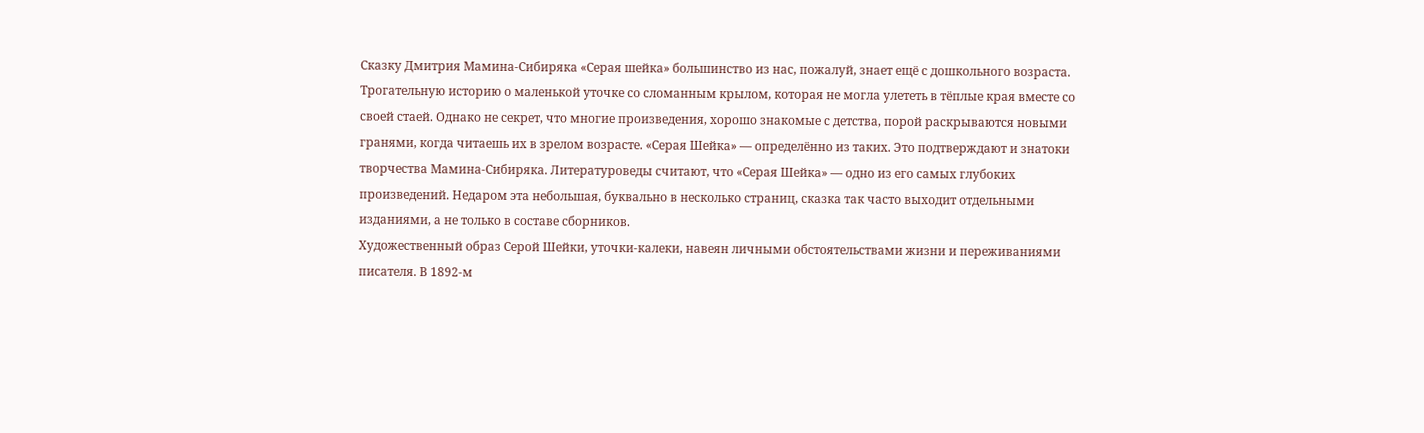Сказку Дмитрия Мамина-Сибиряка «Серая шейка» большинство из нас, пожалуй, знает ещё с дошкольного возраста. Трогательную историю о маленькой уточке со сломанным крылом, которая не могла улететь в тёплые края вместе со своей стаей. Однако не секрет, что многие произведения, хорошо знакомые с детства, порой раскрываются новыми гранями, когда читаешь их в зрелом возрасте. «Серая Шейка» — определённо из таких. Это подтверждают и знатоки творчества Мамина-Сибиряка. Литературоведы считают, что «Серая Шейка» — одно из его самых глубоких произведений. Недаром эта небольшая, буквально в несколько страниц, сказка так часто выходит отдельными изданиями, а не только в составе сборников.
Художественный образ Серой Шейки, уточки-калеки, навеян личными обстоятельствами жизни и переживаниями писателя. В 1892-м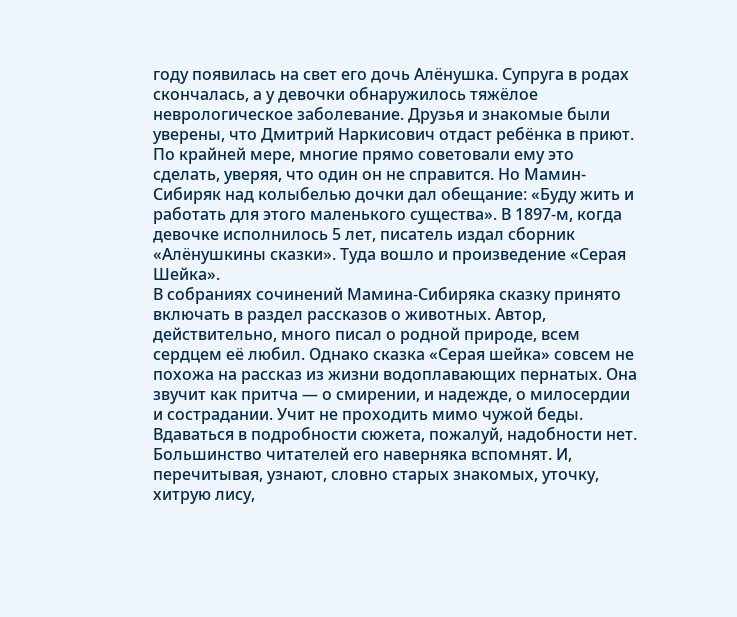году появилась на свет его дочь Алёнушка. Супруга в родах скончалась, а у девочки обнаружилось тяжёлое неврологическое заболевание. Друзья и знакомые были уверены, что Дмитрий Наркисович отдаст ребёнка в приют. По крайней мере, многие прямо советовали ему это сделать, уверяя, что один он не справится. Но Мамин-Сибиряк над колыбелью дочки дал обещание: «Буду жить и работать для этого маленького существа». В 1897-м, когда девочке исполнилось 5 лет, писатель издал сборник «Алёнушкины сказки». Туда вошло и произведение «Серая Шейка».
В собраниях сочинений Мамина-Сибиряка сказку принято включать в раздел рассказов о животных. Автор, действительно, много писал о родной природе, всем сердцем её любил. Однако сказка «Серая шейка» совсем не похожа на рассказ из жизни водоплавающих пернатых. Она звучит как притча — о смирении, и надежде, о милосердии и сострадании. Учит не проходить мимо чужой беды.
Вдаваться в подробности сюжета, пожалуй, надобности нет. Большинство читателей его наверняка вспомнят. И, перечитывая, узнают, словно старых знакомых, уточку, хитрую лису,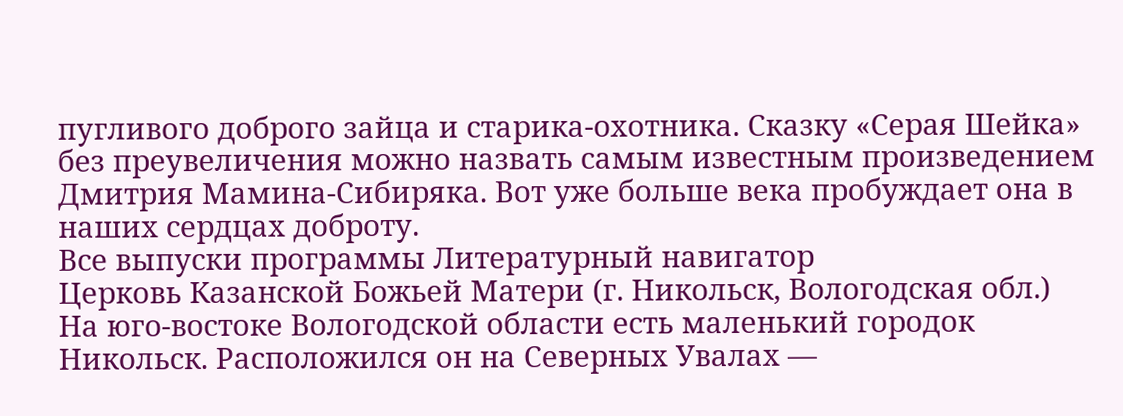пугливого доброго зайца и старика-охотника. Сказку «Серая Шейка» без преувеличения можно назвать самым известным произведением Дмитрия Мамина-Сибиряка. Вот уже больше века пробуждает она в наших сердцах доброту.
Все выпуски программы Литературный навигатор
Церковь Казанской Божьей Матери (г. Никольск, Вологодская обл.)
На юго-востоке Вологодской области есть маленький городок Никольск. Расположился он на Северных Увалах —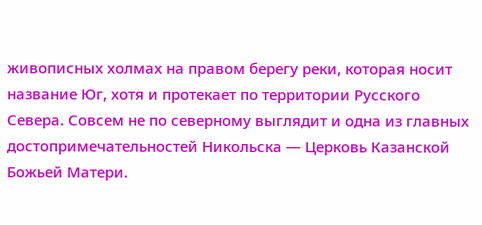живописных холмах на правом берегу реки, которая носит название Юг, хотя и протекает по территории Русского Севера. Совсем не по северному выглядит и одна из главных достопримечательностей Никольска — Церковь Казанской Божьей Матери.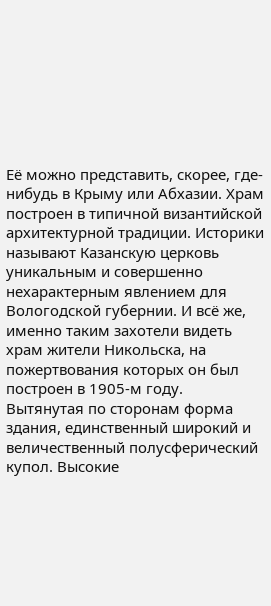Её можно представить, скорее, где-нибудь в Крыму или Абхазии. Храм построен в типичной византийской архитектурной традиции. Историки называют Казанскую церковь уникальным и совершенно нехарактерным явлением для Вологодской губернии. И всё же, именно таким захотели видеть храм жители Никольска, на пожертвования которых он был построен в 1905-м году.
Вытянутая по сторонам форма здания, единственный широкий и величественный полусферический купол. Высокие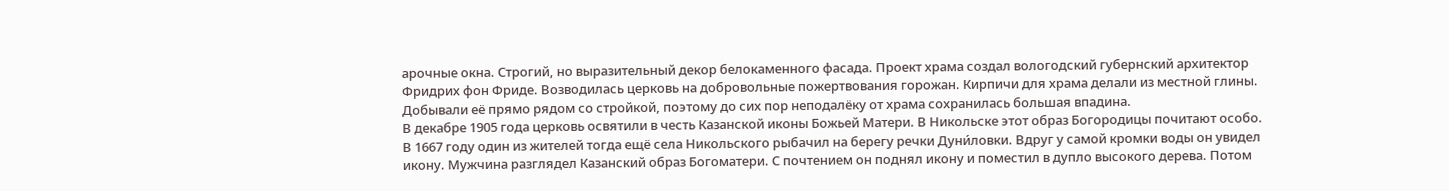арочные окна. Строгий, но выразительный декор белокаменного фасада. Проект храма создал вологодский губернский архитектор Фридрих фон Фриде. Возводилась церковь на добровольные пожертвования горожан. Кирпичи для храма делали из местной глины. Добывали её прямо рядом со стройкой, поэтому до сих пор неподалёку от храма сохранилась большая впадина.
В декабре 1905 года церковь освятили в честь Казанской иконы Божьей Матери. В Никольске этот образ Богородицы почитают особо. В 1667 году один из жителей тогда ещё села Никольского рыбачил на берегу речки Дуни́ловки. Вдруг у самой кромки воды он увидел икону. Мужчина разглядел Казанский образ Богоматери. С почтением он поднял икону и поместил в дупло высокого дерева. Потом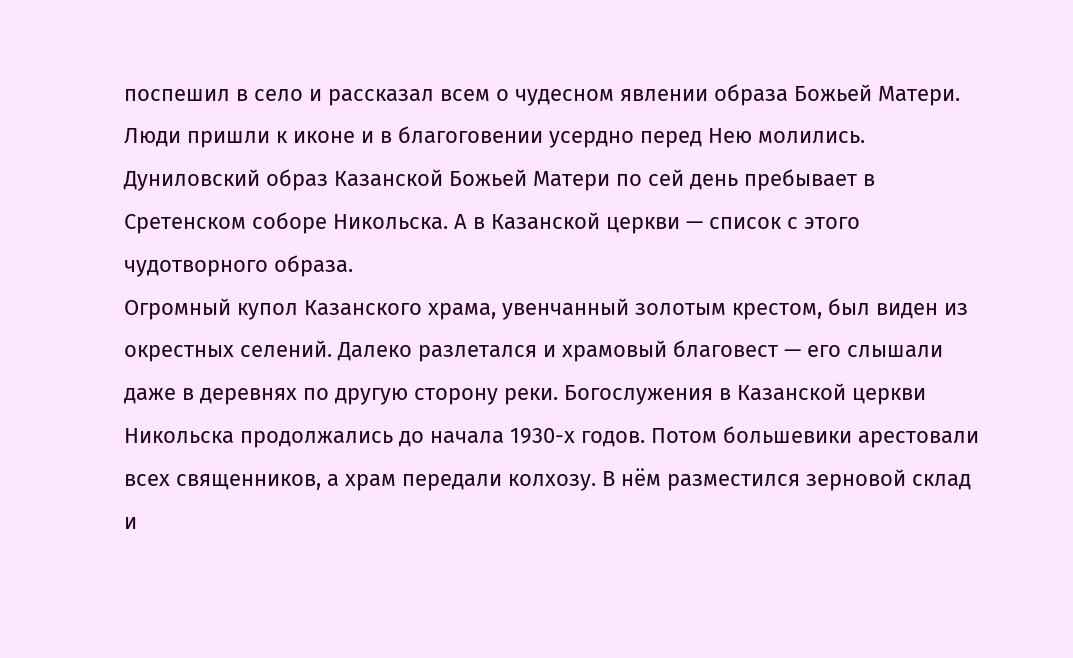поспешил в село и рассказал всем о чудесном явлении образа Божьей Матери. Люди пришли к иконе и в благоговении усердно перед Нею молились. Дуниловский образ Казанской Божьей Матери по сей день пребывает в Сретенском соборе Никольска. А в Казанской церкви — список с этого чудотворного образа.
Огромный купол Казанского храма, увенчанный золотым крестом, был виден из окрестных селений. Далеко разлетался и храмовый благовест — его слышали даже в деревнях по другую сторону реки. Богослужения в Казанской церкви Никольска продолжались до начала 1930-х годов. Потом большевики арестовали всех священников, а храм передали колхозу. В нём разместился зерновой склад и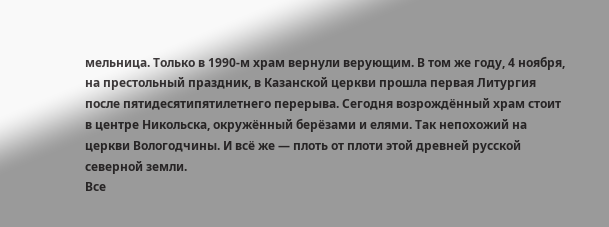мельница. Только в 1990-м храм вернули верующим. В том же году, 4 ноября, на престольный праздник, в Казанской церкви прошла первая Литургия после пятидесятипятилетнего перерыва. Сегодня возрождённый храм стоит в центре Никольска, окружённый берёзами и елями. Так непохожий на церкви Вологодчины. И всё же — плоть от плоти этой древней русской северной земли.
Все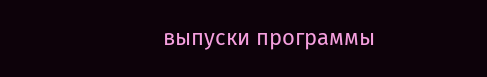выпуски программы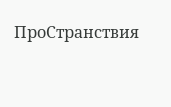ПроСтранствия